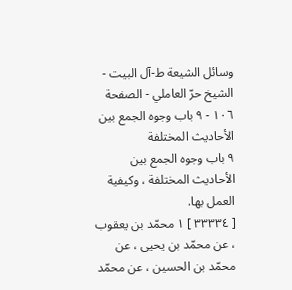وسائل الشيعة ط-آل البیت - الشيخ حرّ العاملي - الصفحة ١٠٦ - ٩ باب وجوه الجمع بين الأحاديث المختلفة
٩ باب وجوه الجمع بين الأحاديث المختلفة ، وكيفية العمل بها.
[ ٣٣٣٣٤ ] ١ محمّد بن يعقوب ، عن محمّد بن يحيى ، عن محمّد بن الحسين ، عن محمّد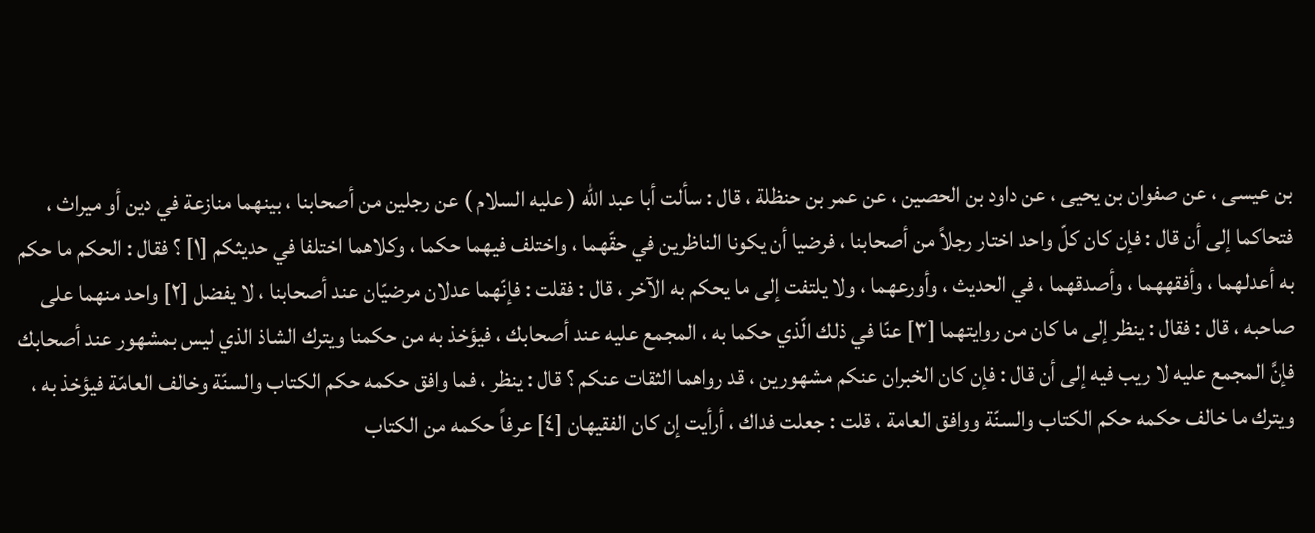بن عيسى ، عن صفوان بن يحيى ، عن داود بن الحصين ، عن عمر بن حنظلة ، قال : سألت أبا عبد الله ( عليه السلام ) عن رجلين من أصحابنا ، بينهما منازعة في دين أو ميراث ، فتحاكما إلى أن قال : فإن كان كلّ واحد اختار رجلاً من أصحابنا ، فرضيا أن يكونا الناظرين في حقّهما ، واختلف فيهما حكما ، وكلاهما اختلفا في حديثكم [١] ؟ فقال : الحكم ما حكم به أعدلهما ، وأفقههما ، وأصدقهما ، في الحديث ، وأورعهما ، ولا يلتفت إلى ما يحكم به الآخر ، قال : فقلت : فإنّهما عدلان مرضيّان عند أصحابنا ، لا يفضل [٢] واحد منهما على صاحبه ، قال : فقال : ينظر إلى ما كان من روايتهما [٣] عنّا في ذلك الّذي حكما به ، المجمع عليه عند أصحابك ، فيؤخذ به من حكمنا ويترك الشاذ الذي ليس بمشهور عند أصحابك فإنَّ المجمع عليه لا ريب فيه إلى أن قال : فإن كان الخبران عنكم مشهورين ، قد رواهما الثقات عنكم ؟ قال : ينظر ، فما وافق حكمه حكم الكتاب والسنّة وخالف العامّة فيؤخذ به ، ويترك ما خالف حكمه حكم الكتاب والسنّة ووافق العامة ، قلت : جعلت فداك ، أرأيت إن كان الفقيهان [٤] عرفاً حكمه من الكتاب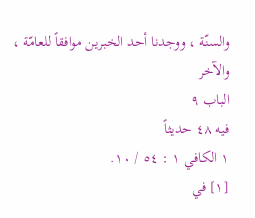والسنّة ، ووجدنا أحد الخبرين موافقاً للعامّة ، والآخر
الباب ٩
فيه ٤٨ حديثاً
١ الكافي ١ : ٥٤ / ١٠.
[١] في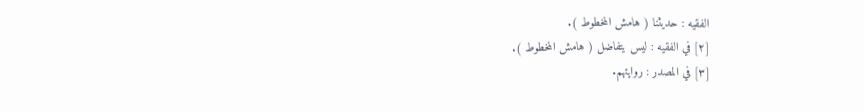الفقيه : حديثنا ( هامش المخطوط ).
[٢] في الفقيه : ليس يتفاضل ( هامش المخطوط ).
[٣] في المصدر : روايتهم.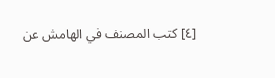[٤] كتب المصنف في الهامش عن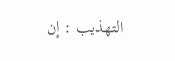التهذيب : إن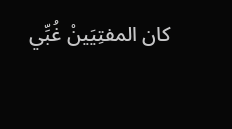كان المفتِيَينْ غُبِّي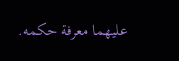عليهما معرفة حكمه.